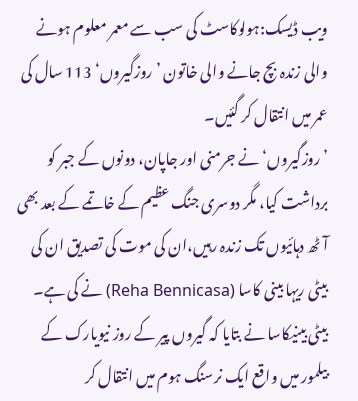ویب ڈیسک:ہولوکاسٹ کی سب سے معمر معلوم ہونے والی زندہ بچ جانے والی خاتون ’ روزگیروں‘ 113 سال کی عمر میں انتقال کر گئیں۔
’ روزگیروں‘ نے جرمنی اور جاپان، دونوں کے جبر کو برداشت کیا، مگر دوسری جنگ عظیم کے خاتمے کے بعد بھی آٹھ دہائیوں تک زندہ رہیں،ان کی موت کی تصدیق ان کی بیٹی ریہا بینی کاسا (Reha Bennicasa) نے کی ہے۔
بیٹی بینیکاسا نے بتایا کہ گیروں پیر کے روز نیویارک کے بیلمور میں واقع ایک نرسنگ ہوم میں انتقال کر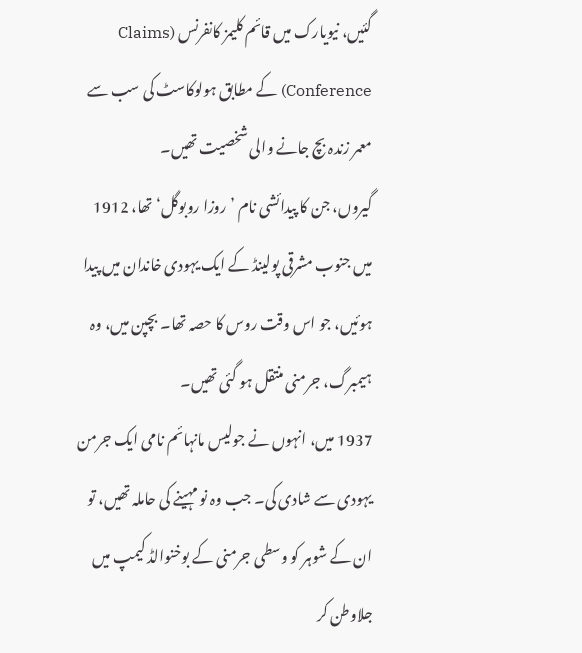گئیں، نیویارک میں قائم کلیمز کانفرنس (Claims Conference) کے مطابق ہولوکاسٹ کی سب سے معمر زندہ بچ جانے والی شخصیت تھیں۔
گیروں، جن کا پیدائشی نام ’روزا روبوگل‘ تھا، 1912 میں جنوب مشرقی پولینڈ کے ایک یہودی خاندان میں پیدا ہوئیں، جو اس وقت روس کا حصہ تھا۔ بچپن میں، وہ ہیمبرگ، جرمنی منتقل ہو گئی تھیں۔
1937 میں، انہوں نے جولیس مانہائم نامی ایک جرمن یہودی سے شادی کی۔ جب وہ نو مہینے کی حاملہ تھیں، تو ان کے شوہر کو وسطی جرمنی کے بوخنوالڈ کیمپ میں جلاوطن کر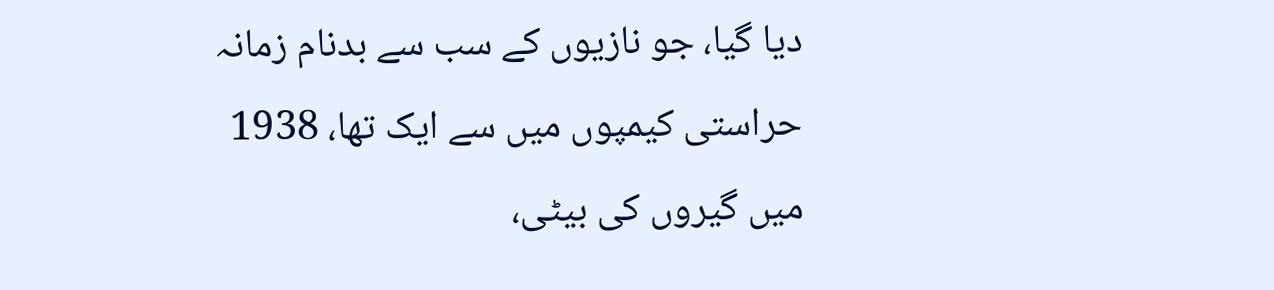دیا گیا، جو نازیوں کے سب سے بدنام زمانہ حراستی کیمپوں میں سے ایک تھا، 1938 میں گیروں کی بیٹی،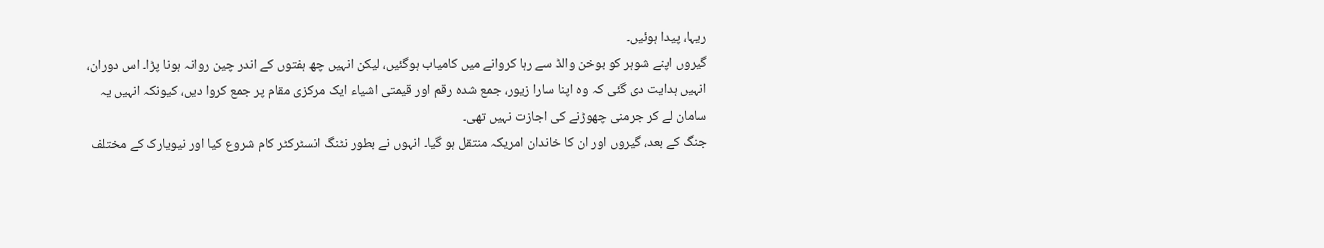ریہا، پیدا ہوئیں۔
گیروں اپنے شوہر کو بوخن والڈ سے رہا کروانے میں کامیاب ہوگئیں، لیکن انہیں چھ ہفتوں کے اندر چین روانہ ہونا پڑا۔ اس دوران، انہیں ہدایت دی گئی کہ وہ اپنا سارا زیور، جمع شدہ رقم اور قیمتی اشیاء ایک مرکزی مقام پر جمع کروا دیں، کیونکہ انہیں یہ سامان لے کر جرمنی چھوڑنے کی اجازت نہیں تھی۔
جنگ کے بعد، گیروں اور ان کا خاندان امریکہ منتقل ہو گیا۔ انہوں نے بطور نٹنگ انسٹرکٹر کام شروع کیا اور نیویارک کے مختلف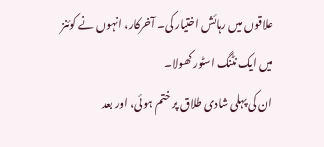علاقوں میں رہائش اختیار کی۔ آخرکار، انہوں نے کوئنز میں ایک نٹنگ اسٹور کھولا۔
ان کی پہلی شادی طلاق پر ختم ہوئی، اور بعد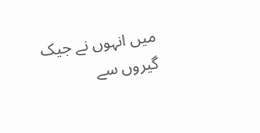میں انہوں نے جیک گیروں سے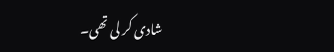شادی کر لی تھی۔